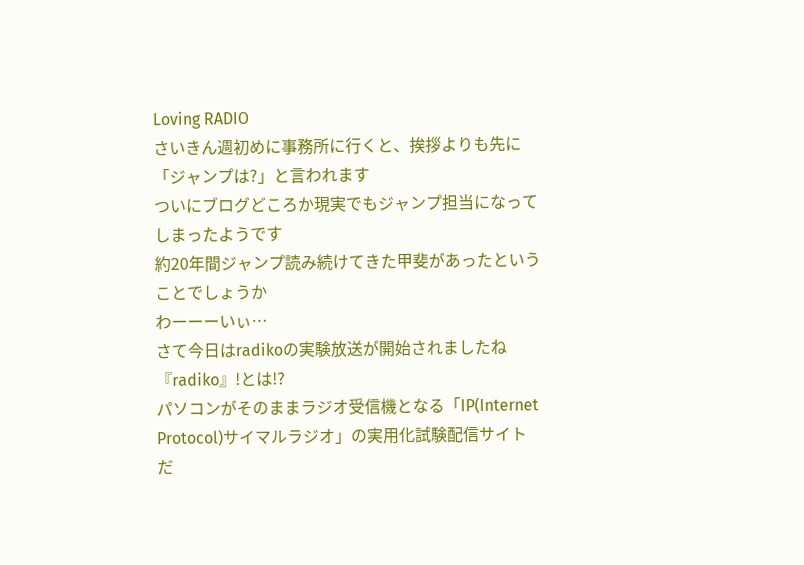Loving RADIO
さいきん週初めに事務所に行くと、挨拶よりも先に「ジャンプは?」と言われます
ついにブログどころか現実でもジャンプ担当になってしまったようです
約20年間ジャンプ読み続けてきた甲斐があったということでしょうか
わーーーいぃ…
さて今日はradikoの実験放送が開始されましたね
『radiko』!とは!?
パソコンがそのままラジオ受信機となる「IP(Internet Protocol)サイマルラジオ」の実用化試験配信サイト
だ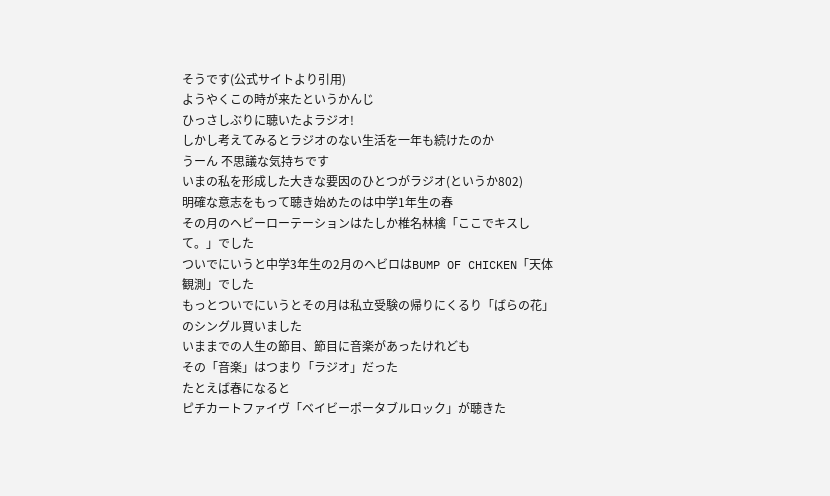そうです(公式サイトより引用)
ようやくこの時が来たというかんじ
ひっさしぶりに聴いたよラジオ!
しかし考えてみるとラジオのない生活を一年も続けたのか
うーん 不思議な気持ちです
いまの私を形成した大きな要因のひとつがラジオ(というか802)
明確な意志をもって聴き始めたのは中学1年生の春
その月のヘビーローテーションはたしか椎名林檎「ここでキスして。」でした
ついでにいうと中学3年生の2月のヘビロはBUMP OF CHICKEN「天体観測」でした
もっとついでにいうとその月は私立受験の帰りにくるり「ばらの花」のシングル買いました
いままでの人生の節目、節目に音楽があったけれども
その「音楽」はつまり「ラジオ」だった
たとえば春になると
ピチカートファイヴ「ベイビーポータブルロック」が聴きた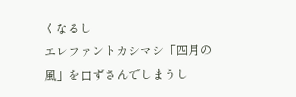くなるし
エレファントカシマシ「四月の風」を口ずさんでしまうし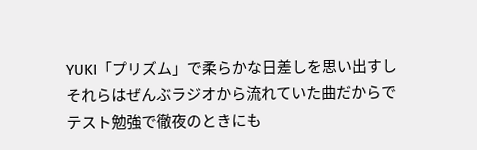YUKI「プリズム」で柔らかな日差しを思い出すし
それらはぜんぶラジオから流れていた曲だからで
テスト勉強で徹夜のときにも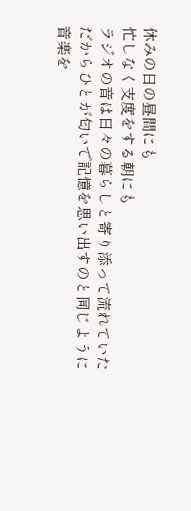休みの日の昼間にも
忙しなく支度をする朝にも
ラジオの音は日々の暮らしと寄り添って流れていた
だからひとが匂いで記憶を思い出すのと同じように
音楽を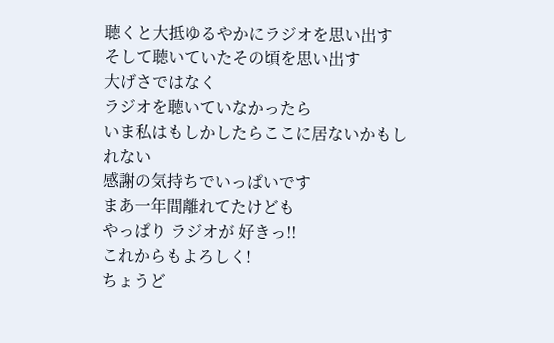聴くと大抵ゆるやかにラジオを思い出す
そして聴いていたその頃を思い出す
大げさではなく
ラジオを聴いていなかったら
いま私はもしかしたらここに居ないかもしれない
感謝の気持ちでいっぱいです
まあ一年間離れてたけども
やっぱり ラジオが 好きっ!!
これからもよろしく!
ちょうど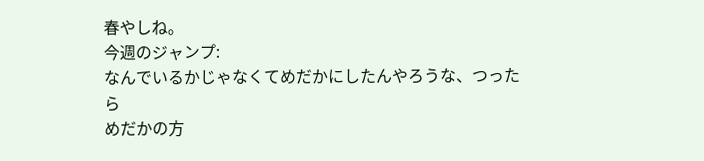春やしね。
今週のジャンプ:
なんでいるかじゃなくてめだかにしたんやろうな、つったら
めだかの方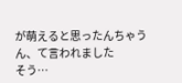が萌えると思ったんちゃうん、て言われました
そう…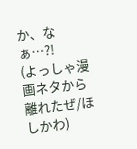か、なぁ…?!
(よっしゃ漫画ネタから離れたぜ/ほしかわ)